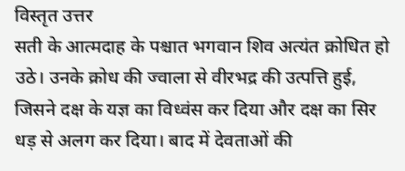विस्तृत उत्तर
सती के आत्मदाह के पश्चात भगवान शिव अत्यंत क्रोधित हो उठे। उनके क्रोध की ज्वाला से वीरभद्र की उत्पत्ति हुई, जिसने दक्ष के यज्ञ का विध्वंस कर दिया और दक्ष का सिर धड़ से अलग कर दिया। बाद में देवताओं की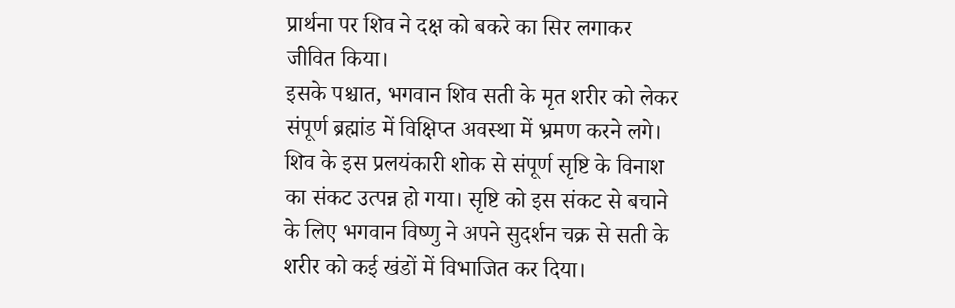प्रार्थना पर शिव ने दक्ष को बकरे का सिर लगाकर जीवित किया।
इसके पश्चात, भगवान शिव सती के मृत शरीर को लेकर संपूर्ण ब्रह्मांड में विक्षिप्त अवस्था में भ्रमण करने लगे। शिव के इस प्रलयंकारी शोक से संपूर्ण सृष्टि के विनाश का संकट उत्पन्न हो गया। सृष्टि को इस संकट से बचाने के लिए भगवान विष्णु ने अपने सुदर्शन चक्र से सती के शरीर को कई खंडों में विभाजित कर दिया।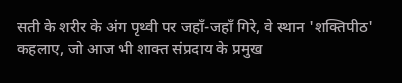सती के शरीर के अंग पृथ्वी पर जहाँ-जहाँ गिरे, वे स्थान 'शक्तिपीठ' कहलाए, जो आज भी शाक्त संप्रदाय के प्रमुख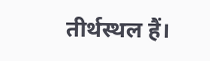तीर्थस्थल हैं।